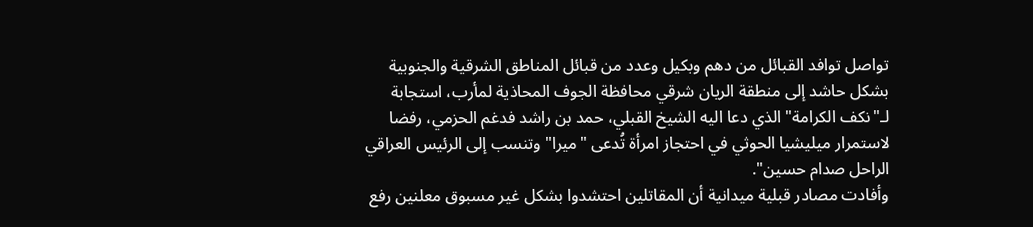تواصل توافد القبائل من دهم وبكيل وعدد من قبائل المناطق الشرقية والجنوبية بشكل حاشد إلى منطقة الريان شرقي محافظة الجوف المحاذية لمأرب، استجابة لـ"نكف الكرامة" الذي دعا اليه الشيخ القبلي، حمد بن راشد فدغم الحزمي، رفضا لاستمرار ميليشيا الحوثي في احتجاز امرأة تُدعى "ميرا" وتنسب إلى الرئيس العراقي الراحل صدام حسين".
وأفادت مصادر قبلية ميدانية أن المقاتلين احتشدوا بشكل غير مسبوق معلنين رفع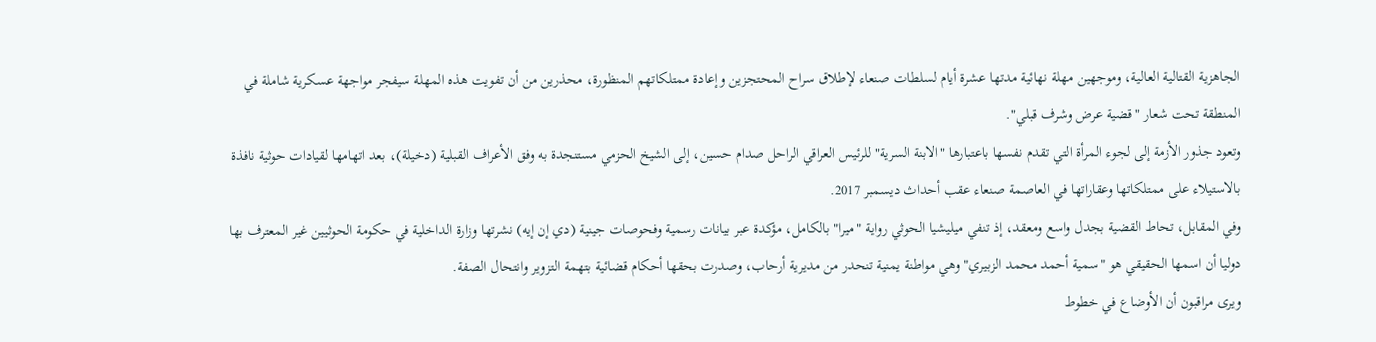الجاهزية القتالية العالية، وموجهين مهلة نهائية مدتها عشرة أيام لسلطات صنعاء لإطلاق سراح المحتجزين وإعادة ممتلكاتهم المنظورة، محذرين من أن تفويت هذه المهلة سيفجر مواجهة عسكرية شاملة في المنطقة تحت شعار "قضية عرض وشرف قبلي".
وتعود جذور الأزمة إلى لجوء المرأة التي تقدم نفسها باعتبارها "الابنة السرية" للرئيس العراقي الراحل صدام حسين، إلى الشيخ الحزمي مستنجدة به وفق الأعراف القبلية (دخيلة)، بعد اتهامها لقيادات حوثية نافذة بالاستيلاء على ممتلكاتها وعقاراتها في العاصمة صنعاء عقب أحداث ديسمبر 2017.
وفي المقابل، تحاط القضية بجدل واسع ومعقد، إذ تنفي ميليشيا الحوثي رواية "ميرا" بالكامل، مؤكدة عبر بيانات رسمية وفحوصات جينية (دي إن إيه) نشرتها وزارة الداخلية في حكومة الحوثيين غير المعترف بها دوليا أن اسمها الحقيقي هو "سمية أحمد محمد الزبيري" وهي مواطنة يمنية تنحدر من مديرية أرحاب، وصدرت بحقها أحكام قضائية بتهمة التزوير وانتحال الصفة.
ويرى مراقبون أن الأوضاع في خطوط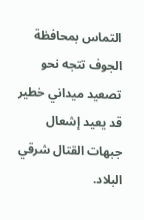التماس بمحافظة الجوف تتجه نحو تصعيد ميداني خطير قد يعيد إشعال جبهات القتال شرقي البلاد.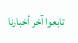تابعوا آخر أخبارنا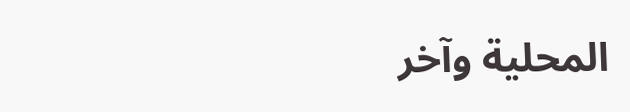المحلية وآخر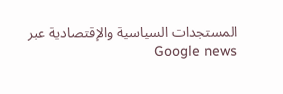المستجدات السياسية والإقتصادية عبر Google news